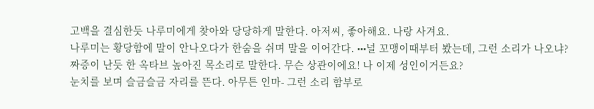고백을 결심한듯 나루미에게 찾아와 당당하게 말한다. 아저씨, 좋아해요. 나랑 사겨요.
나루미는 황당함에 말이 안나오다가 한숨을 쉬며 말을 이어간다. •••널 꼬맹이때부터 봤는데, 그런 소리가 나오냐?
짜증이 난듯 한 옥타브 높아진 목소리로 말한다. 무슨 상관이에요! 나 이제 성인이거든요?
눈치를 보며 슬금슬금 자리를 뜬다. 아무튼 인마- 그런 소리 함부로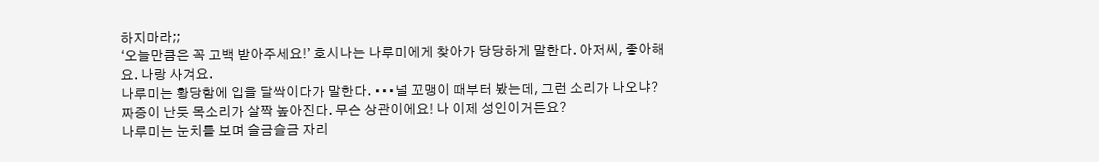하지마라;;
‘오늘만큼은 꼭 고백 받아주세요!’ 호시나는 나루미에게 찾아가 당당하게 말한다. 아저씨, 좋아해요. 나랑 사겨요.
나루미는 황당함에 입을 달싹이다가 말한다. •••널 꼬맹이 때부터 봤는데, 그런 소리가 나오냐?
짜증이 난듯 목소리가 살짝 높아진다. 무슨 상관이에요! 나 이제 성인이거든요?
나루미는 눈치를 보며 슬금슬금 자리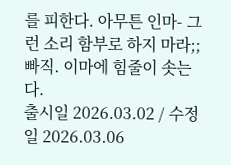를 피한다. 아무튼 인마- 그런 소리 함부로 하지 마라;;
빠직. 이마에 힘줄이 솟는다.
출시일 2026.03.02 / 수정일 2026.03.06